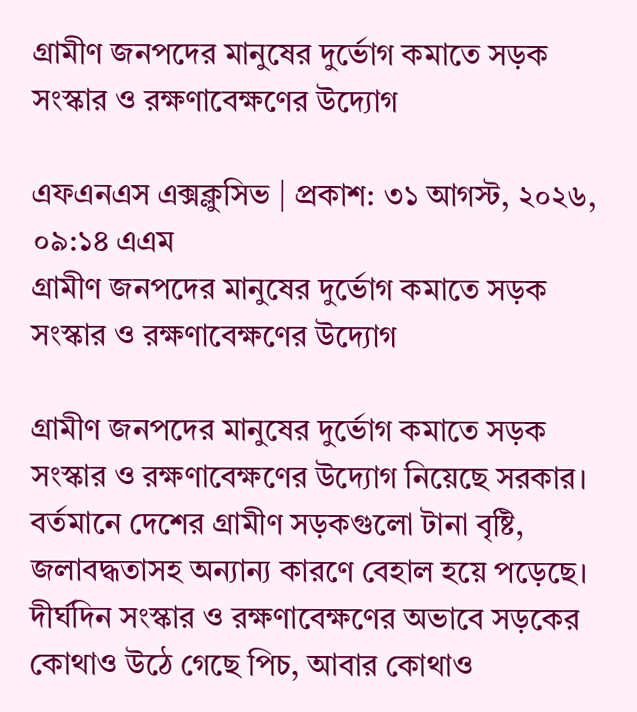গ্রামীণ জনপদের মানুষের দুর্ভোগ কমাতে সড়ক সংস্কার ও রক্ষণাবেক্ষণের উদ্যোগ

এফএনএস এক্সক্লুসিভ | প্রকাশ: ৩১ আগস্ট, ২০২৬, ০৯:১৪ এএম
গ্রামীণ জনপদের মানুষের দুর্ভোগ কমাতে সড়ক সংস্কার ও রক্ষণাবেক্ষণের উদ্যোগ

গ্রামীণ জনপদের মানুষের দুর্ভোগ কমাতে সড়ক সংস্কার ও রক্ষণাবেক্ষণের উদ্যোগ নিয়েছে সরকার। বর্তমানে দেশের গ্রামীণ সড়কগুলো টানা বৃষ্টি, জলাবদ্ধতাসহ অন্যান্য কারণে বেহাল হয়ে পড়েছে। দীর্ঘদিন সংস্কার ও রক্ষণাবেক্ষণের অভাবে সড়কের কোথাও উঠে গেছে পিচ, আবার কোথাও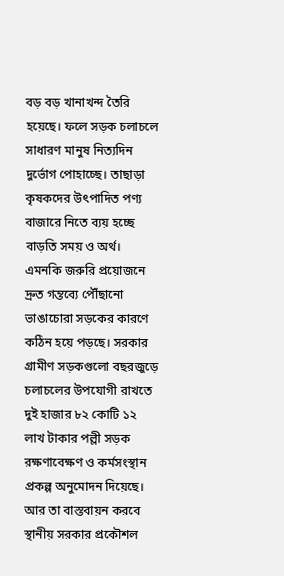বড় বড় খানাখন্দ তৈরি হয়েছে। ফলে সড়ক চলাচলে সাধারণ মানুষ নিত্যদিন দুর্ভোগ পোহাচ্ছে। তাছাড়া কৃষকদের উৎপাদিত পণ্য বাজারে নিতে ব্যয় হচ্ছে বাড়তি সময় ও অর্থ। এমনকি জরুরি প্রয়োজনে দ্রুত গন্তব্যে পৌঁছানো ভাঙাচোরা সড়কের কারণে কঠিন হয়ে পড়ছে। সরকার গ্রামীণ সড়কগুলো বছরজুড়ে চলাচলের উপযোগী রাখতে দুই হাজার ৮২ কোটি ১২ লাখ টাকার পল্লী সড়ক রক্ষণাবেক্ষণ ও কর্মসংস্থান প্রকল্প অনুমোদন দিয়েছে। আর তা বাস্তবায়ন করবে স্থানীয় সরকার প্রকৌশল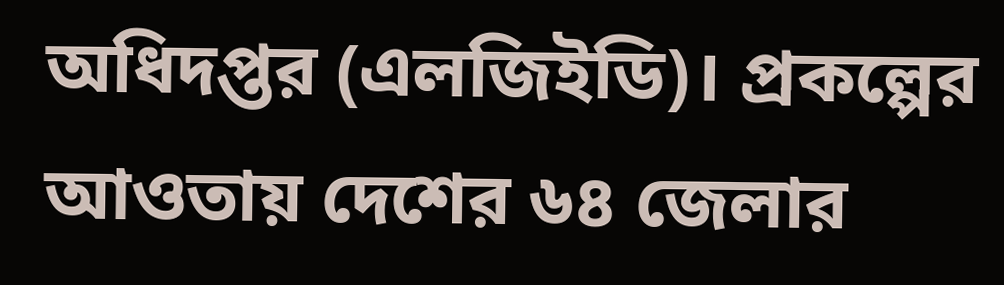অধিদপ্তর (এলজিইডি)। প্রকল্পের আওতায় দেশের ৬৪ জেলার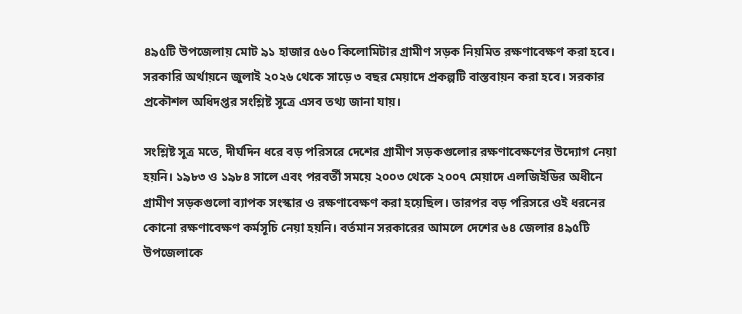৪৯৫টি উপজেলায় মোট ৯১ হাজার ৫৬০ কিলোমিটার গ্রামীণ সড়ক নিয়মিত রক্ষণাবেক্ষণ করা হবে। সরকারি অর্থায়নে জুলাই ২০২৬ থেকে সাড়ে ৩ বছর মেয়াদে প্রকল্পটি বাস্তবায়ন করা হবে। সরকার প্রকৌশল অধিদপ্তর সংশ্লিষ্ট সূত্রে এসব তথ্য জানা যায়।

সংশ্লিষ্ট সূত্র মতে, দীর্ঘদিন ধরে বড় পরিসরে দেশের গ্রামীণ সড়কগুলোর রক্ষণাবেক্ষণের উদ্যোগ নেয়া হয়নি। ১৯৮৩ ও ১৯৮৪ সালে এবং পরবর্তী সময়ে ২০০৩ থেকে ২০০৭ মেয়াদে এলজিইডির অধীনে গ্রামীণ সড়কগুলো ব্যাপক সংস্কার ও রক্ষণাবেক্ষণ করা হয়েছিল। তারপর বড় পরিসরে ওই ধরনের কোনো রক্ষণাবেক্ষণ কর্মসূচি নেয়া হয়নি। বর্তমান সরকারের আমলে দেশের ৬৪ জেলার ৪৯৫টি উপজেলাকে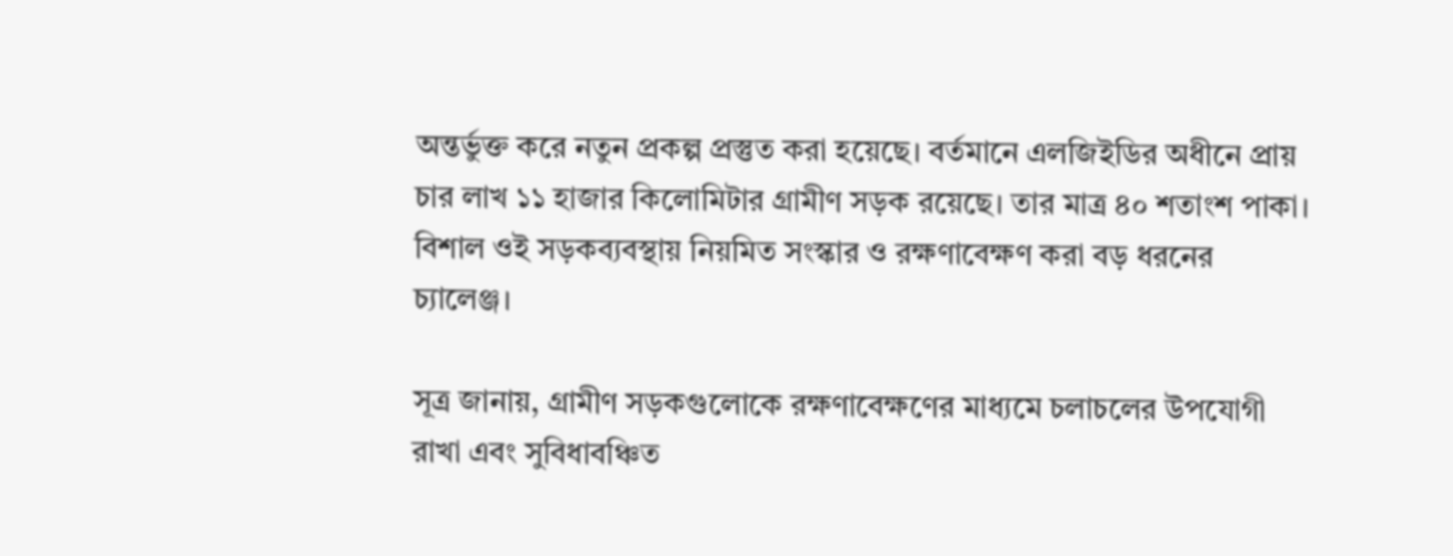অন্তর্ভুক্ত করে নতুন প্রকল্প প্রস্তুত করা হয়েছে। বর্তমানে এলজিইডির অধীনে প্রায় চার লাখ ১১ হাজার কিলোমিটার গ্রামীণ সড়ক রয়েছে। তার মাত্র ৪০ শতাংশ পাকা। বিশাল ওই সড়কব্যবস্থায় নিয়মিত সংস্কার ও রক্ষণাবেক্ষণ করা বড় ধরনের চ্যালেঞ্জ।

সূত্র জানায়, গ্রামীণ সড়কগুলোকে রক্ষণাবেক্ষণের মাধ্যমে চলাচলের উপযোগী রাখা এবং সুবিধাবঞ্চিত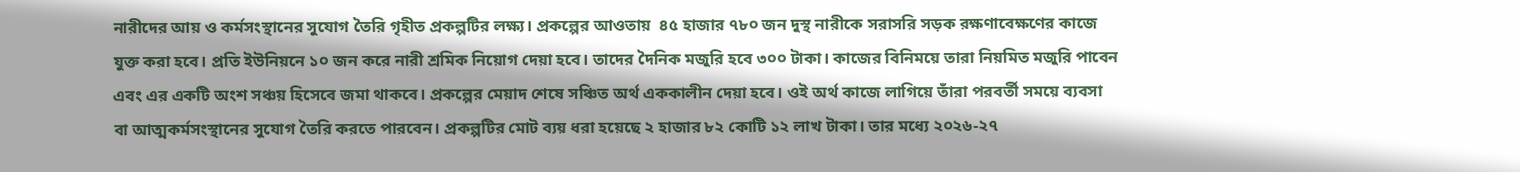নারীদের আয় ও কর্মসংস্থানের সুযোগ তৈরি গৃহীত প্রকল্পটির লক্ষ্য। প্রকল্পের আওতায়  ৪৫ হাজার ৭৮০ জন দুস্থ নারীকে সরাসরি সড়ক রক্ষণাবেক্ষণের কাজে যুক্ত করা হবে। প্রতি ইউনিয়নে ১০ জন করে নারী শ্রমিক নিয়োগ দেয়া হবে। তাদের দৈনিক মজুরি হবে ৩০০ টাকা। কাজের বিনিময়ে তারা নিয়মিত মজুরি পাবেন এবং এর একটি অংশ সঞ্চয় হিসেবে জমা থাকবে। প্রকল্পের মেয়াদ শেষে সঞ্চিত অর্থ এককালীন দেয়া হবে। ওই অর্থ কাজে লাগিয়ে তাঁরা পরবর্তী সময়ে ব্যবসা বা আত্মকর্মসংস্থানের সুযোগ তৈরি করতে পারবেন। প্রকল্পটির মোট ব্যয় ধরা হয়েছে ২ হাজার ৮২ কোটি ১২ লাখ টাকা। তার মধ্যে ২০২৬-২৭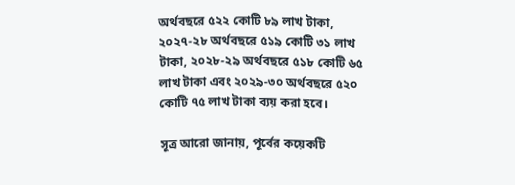অর্থবছরে ৫২২ কোটি ৮৯ লাখ টাকা, ২০২৭-২৮ অর্থবছরে ৫১৯ কোটি ৩১ লাখ টাকা, ২০২৮-২৯ অর্থবছরে ৫১৮ কোটি ৬৫ লাখ টাকা এবং ২০২৯-৩০ অর্থবছরে ৫২০ কোটি ৭৫ লাখ টাকা ব্যয় করা হবে।

সূত্র আরো জানায়, পূর্বের কয়েকটি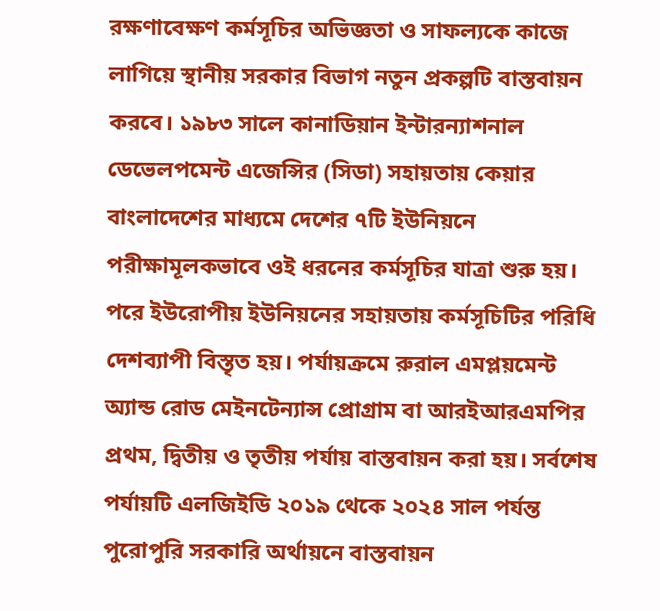রক্ষণাবেক্ষণ কর্মসূচির অভিজ্ঞতা ও সাফল্যকে কাজে লাগিয়ে স্থানীয় সরকার বিভাগ নতুন প্রকল্পটি বাস্তবায়ন করবে। ১৯৮৩ সালে কানাডিয়ান ইন্টারন্যাশনাল ডেভেলপমেন্ট এজেন্সির (সিডা) সহায়তায় কেয়ার বাংলাদেশের মাধ্যমে দেশের ৭টি ইউনিয়নে পরীক্ষামূলকভাবে ওই ধরনের কর্মসূচির যাত্রা শুরু হয়। পরে ইউরোপীয় ইউনিয়নের সহায়তায় কর্মসূচিটির পরিধি দেশব্যাপী বিস্তৃত হয়। পর্যায়ক্রমে রুরাল এমপ্লয়মেন্ট অ্যান্ড রোড মেইনটেন্যান্স প্রোগ্রাম বা আরইআরএমপির প্রথম, দ্বিতীয় ও তৃতীয় পর্যায় বাস্তবায়ন করা হয়। সর্বশেষ পর্যায়টি এলজিইডি ২০১৯ থেকে ২০২৪ সাল পর্যন্ত পুরোপুরি সরকারি অর্থায়নে বাস্তবায়ন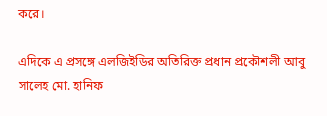করে।

এদিকে এ প্রসঙ্গে এলজিইডির অতিরিক্ত প্রধান প্রকৌশলী আবু সালেহ মো. হানিফ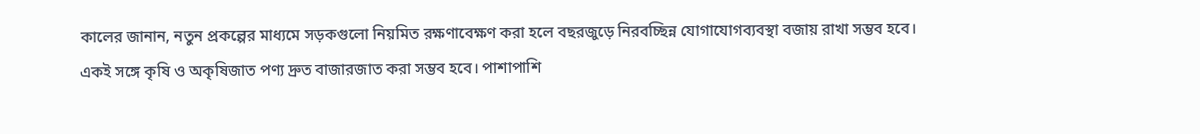কালের জানান, নতুন প্রকল্পের মাধ্যমে সড়কগুলো নিয়মিত রক্ষণাবেক্ষণ করা হলে বছরজুড়ে নিরবচ্ছিন্ন যোগাযোগব্যবস্থা বজায় রাখা সম্ভব হবে। একই সঙ্গে কৃষি ও অকৃষিজাত পণ্য দ্রুত বাজারজাত করা সম্ভব হবে। পাশাপাশি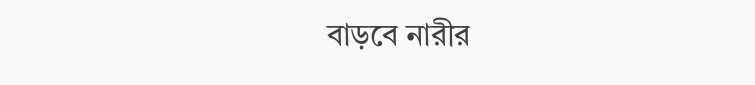বাড়বে নারীর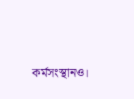কর্মসংস্থানও।